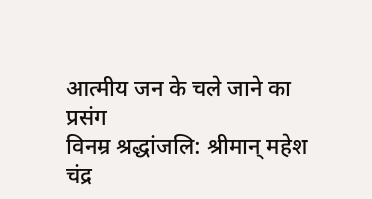आत्मीय जन के चले जाने का प्रसंग
विनम्र श्रद्धांजलि: श्रीमान् महेश चंद्र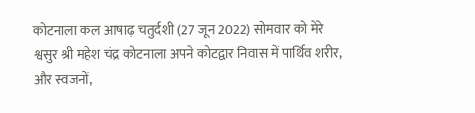कोटनाला कल आषाढ़ चतुर्दशी (27 जून 2022) सोमवार को मेरे श्वसुर श्री महेश चंद्र कोटनाला अपने कोटद्वार निवास में पार्थिव शरीर, और स्वजनों,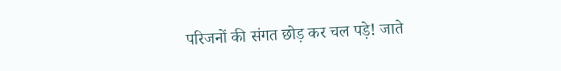परिजनों की संगत छोड़ कर चल पड़े! जाते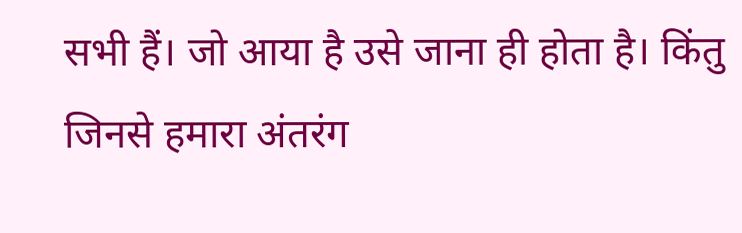सभी हैं। जो आया है उसे जाना ही होता है। किंतु जिनसे हमारा अंतरंग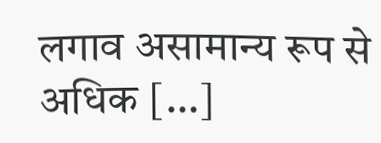लगाव असामान्य रूप से अधिक […]